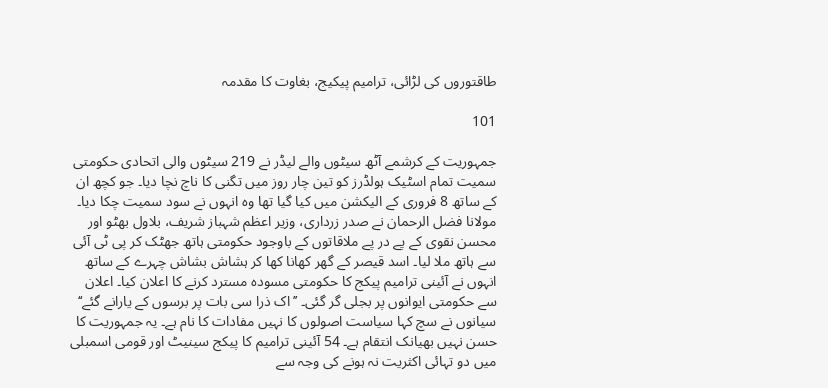طاقتوروں کی لڑائی، ترامیم پیکیج، بغاوت کا مقدمہ

101

جمہوریت کے کرشمے آٹھ سیٹوں والے لیڈر نے 219 سیٹوں والی اتحادی حکومتی سمیت تمام اسٹیک ہولڈرز کو تین چار روز میں تگنی کا ناچ نچا دیا۔ جو کچھ ان کے ساتھ 8 فروری کے الیکشن میں کیا گیا تھا وہ انہوں نے سود سمیت چکا دیا۔ مولانا فضل الرحمان نے صدر زرداری، وزیر اعظم شہباز شریف، بلاول بھٹو اور محسن نقوی کے پے در پے ملاقاتوں کے باوجود حکومتی ہاتھ جھٹک کر پی ٹی آئی سے ہاتھ ملا لیا۔ اسد قیصر کے گھر کھانا کھا کر ہشاش بشاش چہرے کے ساتھ انہوں نے آئینی ترامیم پیکج کا حکومتی مسودہ مسترد کرنے کا اعلان کیا۔ اعلان سے حکومتی ایوانوں پر بجلی گر گئی۔ ’’اک ذرا سی بات پر برسوں کے یارانے گئے‘‘ سیانوں نے سچ کہا سیاست اصولوں کا نہیں مفادات کا نام ہے۔ یہ جمہوریت کا حسن نہیں بھیانک انتقام ہے۔ 54 آئینی ترامیم کا پیکج سینیٹ اور قومی اسمبلی میں دو تہائی اکثریت نہ ہونے کی وجہ سے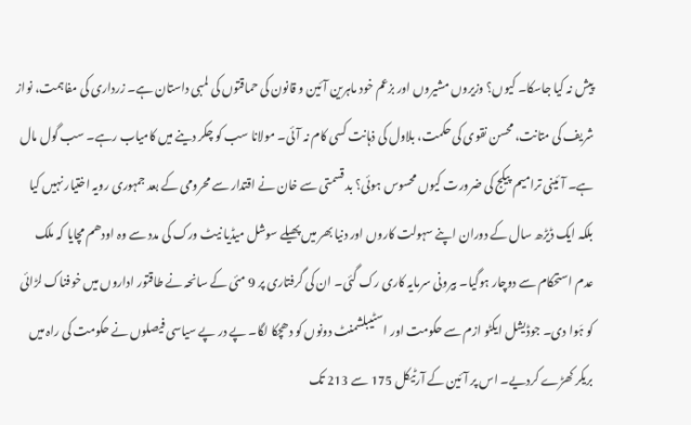پیش نہ کیا جاسکا۔ کیوں؟ وزیروں مشیروں اور بزعم خود ماہرین آئین و قانون کی حماقتوں کی لمبی داستان ہے۔ زرداری کی مفاہمت، نواز شریف کی متانت، محسن نقوی کی حکمت، بلاول کی ذہانت کسی کام نہ آئی۔ مولانا سب کو چکر دینے میں کامیاب رہے۔ سب گول مال ہے۔ آئینی ترامیم پیکج کی ضرورت کیوں محسوس ہوئی؟ بد قسمتی سے خان نے اقتدار سے محرومی کے بعد جمہوری رویہ اختیار نہیں کیا بلکہ ایک ڈیڑھ سال کے دوران اپنے سہولت کاروں اور دنیا بھر میں پھیلے سوشل میڈیا نیٹ ورک کی مدد سے وہ اودھم مچایا کہ ملک عدم استحکام سے دوچار ہوگیا۔ بیرونی سرمایہ کاری رک گئی۔ ان کی گرفتاری پر 9 مئی کے سانحہ نے طاقتور اداروں میں خوفناک لڑائی کو ہَوا دی۔ جوڈیشل ایکٹو ازم سے حکومت اور اسٹیبلشمنٹ دونوں کو دھچکا لگا۔ پے در پے سیاسی فیصلوں نے حکومت کی راہ میں بریکر کھڑے کردیے۔ اس پر آئین کے آرٹیکل 175 سے 213 تک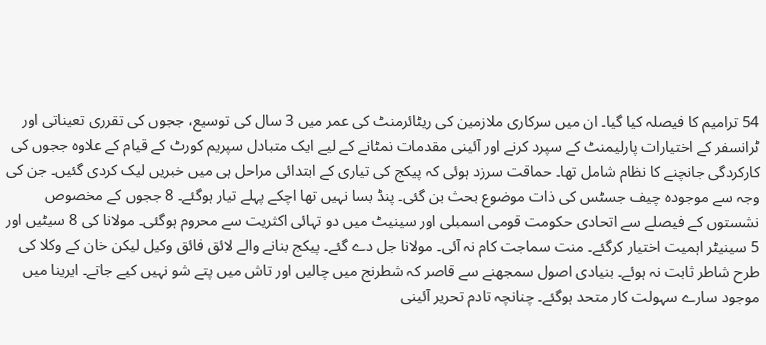54 ترامیم کا فیصلہ کیا گیا۔ ان میں سرکاری ملازمین کی ریٹائرمنٹ کی عمر میں 3 سال کی توسیع، ججوں کی تقرری تعیناتی اور ٹرانسفر کے اختیارات پارلیمنٹ کے سپرد کرنے اور آئینی مقدمات نمٹانے کے لیے ایک متبادل سپریم کورٹ کے قیام کے علاوہ ججوں کی کارکردگی جانچنے کا نظام شامل تھا۔ حماقت سرزد ہوئی کہ پیکج کی تیاری کے ابتدائی مراحل ہی میں خبریں لیک کردی گئیں۔ جن کی وجہ سے موجودہ چیف جسٹس کی ذات موضوع بحث بن گئی۔ پنڈ بسا نہیں تھا اچکے پہلے تیار ہوگئے۔ 8 ججوں کے مخصوص نشستوں کے فیصلے سے اتحادی حکومت قومی اسمبلی اور سینیٹ میں دو تہائی اکثریت سے محروم ہوگئی۔ مولانا کی 8 سیٹیں اور 5 سینیٹر اہمیت اختیار کرگئے۔ منت سماجت کام نہ آئی۔ مولانا جل دے گئے۔ پیکج بنانے والے لائق فائق وکیل لیکن خان کے وکلا کی طرح شاطر ثابت نہ ہوئے۔ بنیادی اصول سمجھنے سے قاصر کہ شطرنج میں چالیں اور تاش میں پتے شو نہیں کیے جاتے۔ ایرینا میں موجود سارے سہولت کار متحد ہوگئے۔ چنانچہ تادم تحریر آئینی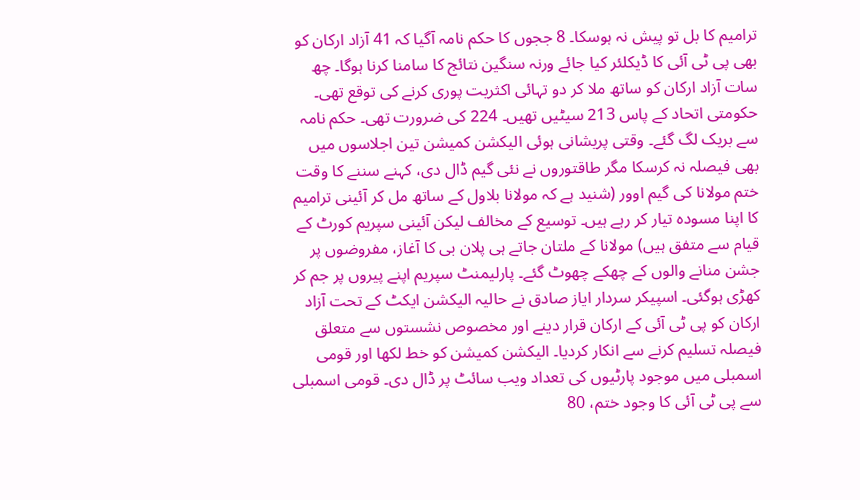ترامیم کا بل تو پیش نہ ہوسکا۔ 8 ججوں کا حکم نامہ آگیا کہ 41 آزاد ارکان کو بھی پی ٹی آئی کا ڈیکلئر کیا جائے ورنہ سنگین نتائج کا سامنا کرنا ہوگا۔ چھ سات آزاد ارکان کو ساتھ ملا کر دو تہائی اکثریت پوری کرنے کی توقع تھی۔ حکومتی اتحاد کے پاس 213 سیٹیں تھیں۔ 224 کی ضرورت تھی۔ حکم نامہ سے بریک لگ گئے۔ وقتی پریشانی ہوئی الیکشن کمیشن تین اجلاسوں میں بھی فیصلہ نہ کرسکا مگر طاقتوروں نے نئی گیم ڈال دی، کہنے سننے کا وقت ختم مولانا کی گیم اوور (شنید ہے کہ مولانا بلاول کے ساتھ مل کر آئینی ترامیم کا اپنا مسودہ تیار کر رہے ہیں۔ توسیع کے مخالف لیکن آئینی سپریم کورٹ کے قیام سے متفق ہیں) مولانا کے ملتان جاتے ہی پلان بی کا آغاز، مفروضوں پر جشن منانے والوں کے چھکے چھوٹ گئے۔ پارلیمنٹ سپریم اپنے پیروں پر جم کر کھڑی ہوگئی۔ اسپیکر سردار ایاز صادق نے حالیہ الیکشن ایکٹ کے تحت آزاد ارکان کو پی ٹی آئی کے ارکان قرار دینے اور مخصوص نشستوں سے متعلق فیصلہ تسلیم کرنے سے انکار کردیا۔ الیکشن کمیشن کو خط لکھا اور قومی اسمبلی میں موجود پارٹیوں کی تعداد ویب سائٹ پر ڈال دی۔ قومی اسمبلی سے پی ٹی آئی کا وجود ختم، 80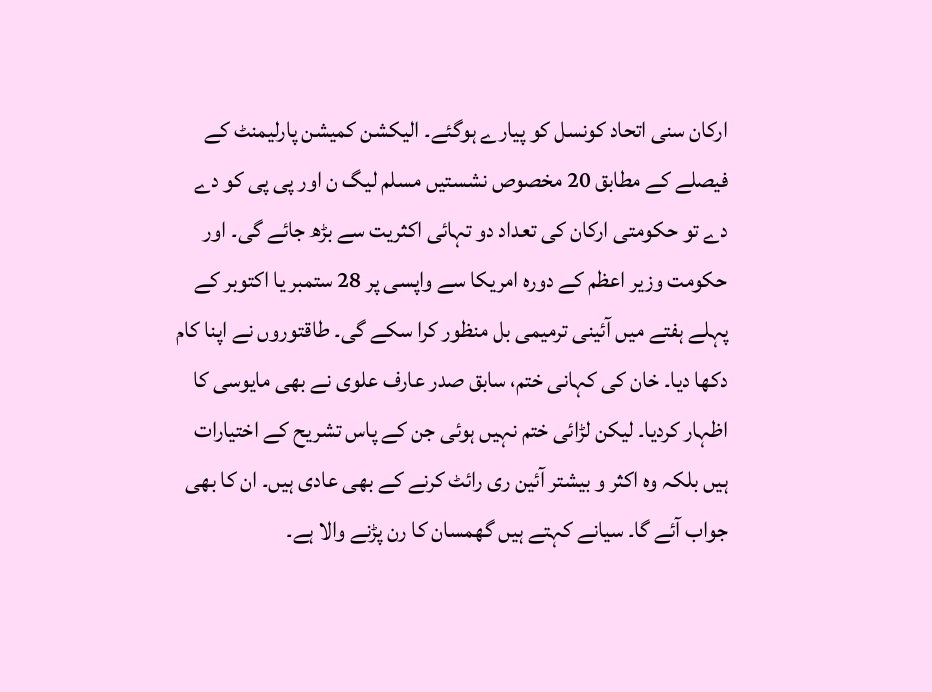ارکان سنی اتحاد کونسل کو پیارے ہوگئے۔ الیکشن کمیشن پارلیمنٹ کے فیصلے کے مطابق 20 مخصوص نشستیں مسلم لیگ ن اور پی پی کو دے دے تو حکومتی ارکان کی تعداد دو تہائی اکثریت سے بڑھ جائے گی۔ اور حکومت وزیر اعظم کے دورہ امریکا سے واپسی پر 28 ستمبر یا اکتوبر کے پہلے ہفتے میں آئینی ترمیمی بل منظور کرا سکے گی۔ طاقتوروں نے اپنا کام دکھا دیا۔ خان کی کہانی ختم، سابق صدر عارف علوی نے بھی مایوسی کا اظہار کردیا۔ لیکن لڑائی ختم نہیں ہوئی جن کے پاس تشریح کے اختیارات ہیں بلکہ وہ اکثر و بیشتر آئین ری رائٹ کرنے کے بھی عادی ہیں۔ ان کا بھی جواب آئے گا۔ سیانے کہتے ہیں گھمسان کا رن پڑنے والا ہے۔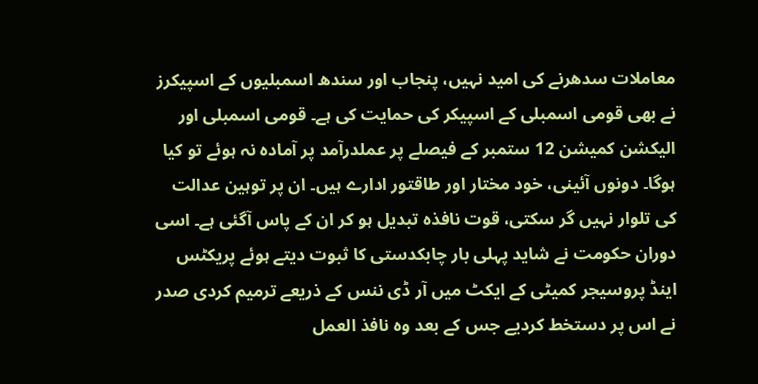معاملات سدھرنے کی امید نہیں، پنجاب اور سندھ اسمبلیوں کے اسپیکرز نے بھی قومی اسمبلی کے اسپیکر کی حمایت کی ہے۔ قومی اسمبلی اور الیکشن کمیشن 12 ستمبر کے فیصلے پر عملدرآمد پر آمادہ نہ ہوئے تو کیا ہوگا۔ دونوں آئینی، خود مختار اور طاقتور ادارے ہیں۔ ان پر توہین عدالت کی تلوار نہیں گر سکتی، قوت نافذہ تبدیل ہو کر ان کے پاس آگئی ہے۔ اسی دوران حکومت نے شاید پہلی بار چابکدستی کا ثبوت دیتے ہوئے پریکٹس اینڈ پروسیجر کمیٹی کے ایکٹ میں آر ڈی ننس کے ذریعے ترمیم کردی صدر نے اس پر دستخط کردیے جس کے بعد وہ نافذ العمل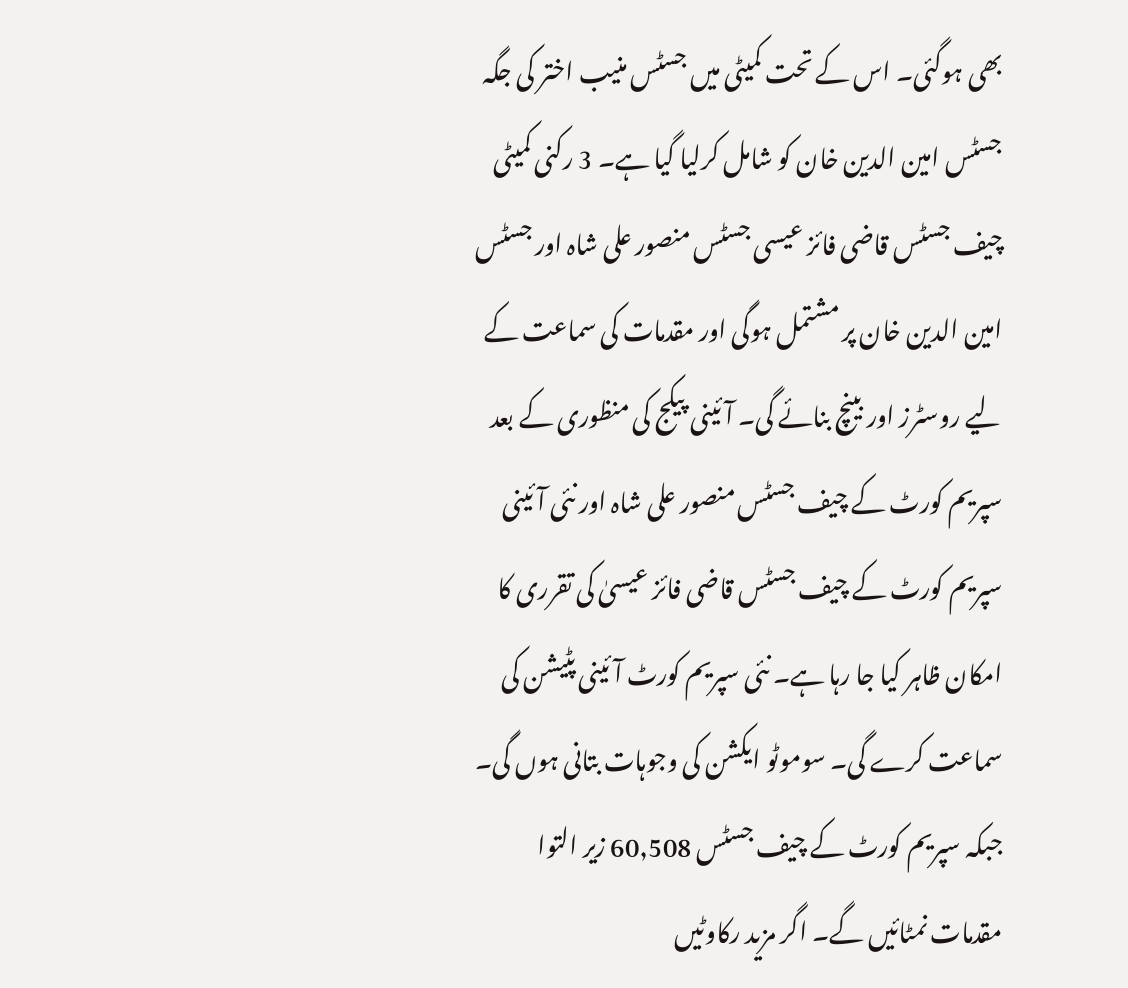بھی ہوگئی۔ اس کے تحت کمیٹی میں جسٹس منیب اختر کی جگہ جسٹس امین الدین خان کو شامل کرلیا گیا ہے۔ 3 رکنی کمیٹی چیف جسٹس قاضی فائز عیسی جسٹس منصور علی شاہ اور جسٹس امین الدین خان پر مشتمل ہوگی اور مقدمات کی سماعت کے لیے روسٹرز اور بینچ بنائے گی۔ آئینی پیکج کی منظوری کے بعد سپریم کورٹ کے چیف جسٹس منصور علی شاہ اور نئی آئینی سپریم کورٹ کے چیف جسٹس قاضی فائز عیسیٰ کی تقرری کا امکان ظاہر کیا جا رہا ہے۔ نئی سپریم کورٹ آئینی پٹیشن کی سماعت کرے گی۔ سوموٹو ایکشن کی وجوہات بتانی ہوں گی۔ جبکہ سپریم کورٹ کے چیف جسٹس 60,508 زیر التوا مقدمات نمٹائیں گے۔ اگر مزید رکاوٹیں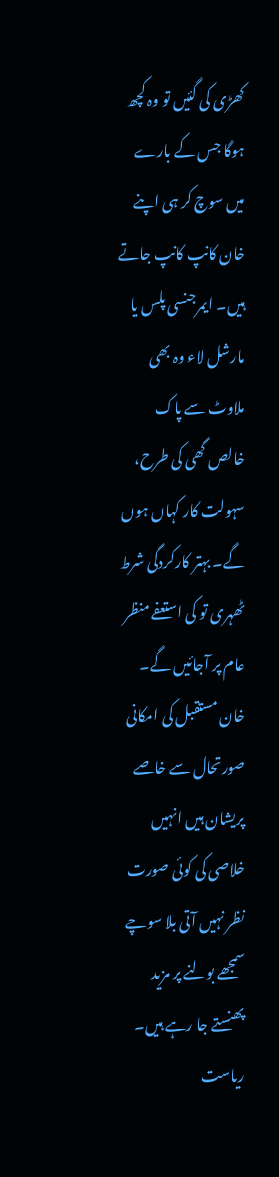کھڑی کی گئیں تو وہ کچھ ہوگا جس کے بارے میں سوچ کر ہی اپنے خان کانپ کانپ جاتے ہیں۔ ایمرجنسی پلس یا مارشل لاء وہ بھی ملاوٹ سے پاک خالص گھی کی طرح، سہولت کار کہاں ہوں گے۔ بہتر کارکردگی شرط ٹھہری تو کی استعفے منظر عام پر آجائیں گے۔ خان مستقبل کی امکانی صورتحال سے خاصے پریشان ہیں انہیں خلاصی کی کوئی صورت نظر نہیں آتی بلا سوچے سمجھے بولنے پر مزید پھنستے جا رہے ہیں۔ ریاست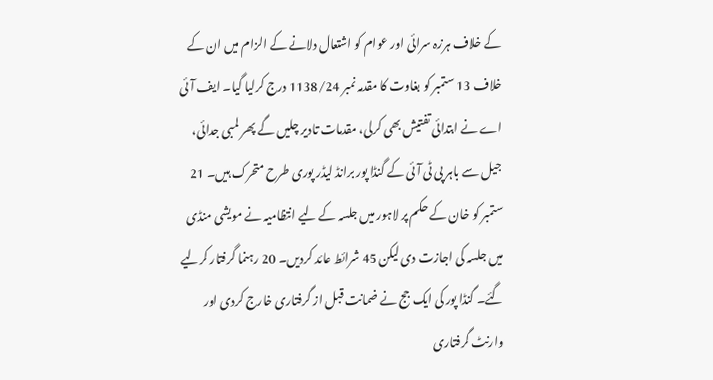کے خلاف ہرزہ سرائی اور عوام کو اشتعال دلانے کے الزام میں ان کے خلاف 13 ستمبر کو بغاوت کا مقدمہ نمبر 1138/24 درج کرلیا گیا۔ ایف آئی اے نے ابتدائی تفتیش بھی کرلی، مقدمات تادیر چلیں گے پھر لمبی جدائی، جیل سے باہر پی ٹی آئی کے گنڈا پور برانڈ لیڈر پوری طرح متحرک ہیں۔ 21 ستمبر کو خان کے حکم پر لاہور میں جلسہ کے لیے انتظامیہ نے مویشی منڈی میں جلسہ کی اجازت دی لیکن 45 شرائط عائد کردیں۔ 20 رہنما گرفتار کرلیے گئے۔ گنڈا پور کی ایک جج نے ضمانت قبل از گرفتاری خارج کردی اور وارنٹ گرفتاری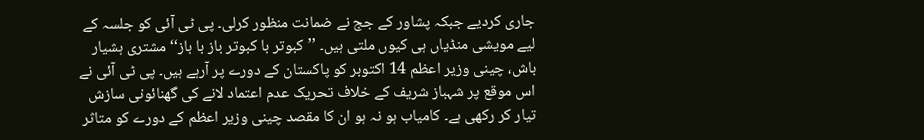جاری کردیے جبکہ پشاور کے جج نے ضمانت منظور کرلی۔ پی ٹی آئی کو جلسہ کے لیے مویشی منڈیاں ہی کیوں ملتی ہیں۔ ’’کبوتر با کبوتر باز با باز‘‘ مشتری ہشیار باش، چینی وزیر اعظم 14 اکتوبر کو پاکستان کے دورے پر آرہے ہیں۔ پی ٹی آئی نے اس موقع پر شہباز شریف کے خلاف تحریک عدم اعتماد لانے کی گھنائونی سازش تیار کر رکھی ہے۔ کامیاب ہو نہ ہو ان کا مقصد چینی وزیر اعظم کے دورے کو متاثر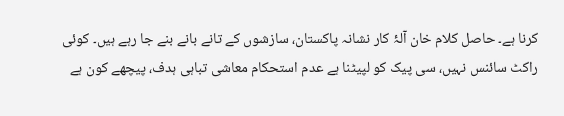کرنا ہے۔ حاصل کلام خان آلۂ کار نشانہ پاکستان، سازشوں کے تانے بانے بنے جا رہے ہیں۔ کوئی راکٹ سائنس نہیں، سی پیک کو لپیٹنا ہے عدم استحکام معاشی تباہی ہدف، پیچھے کون ہے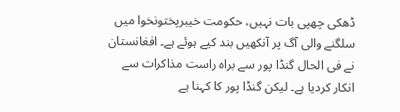ڈھکی چھپی بات نہیں، حکومت خیبرپختونخوا میں سلگنے والی آگ پر آنکھیں بند کیے ہوئے ہے۔ افغانستان نے فی الحال گنڈا پور سے براہ راست مذاکرات سے انکار کردیا ہے۔ لیکن گنڈا پور کا کہنا ہے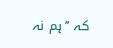کہ ’’ہم نہ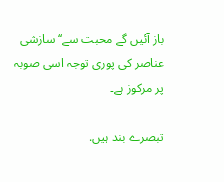باز آئیں گے محبت سے‘‘ سازشی عناصر کی پوری توجہ اسی صوبہ پر مرکوز ہے۔

تبصرے بند ہیں.